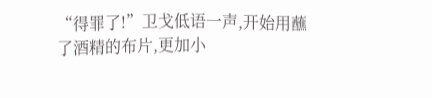“得罪了!”卫戈低语一声,开始用蘸了酒精的布片,更加小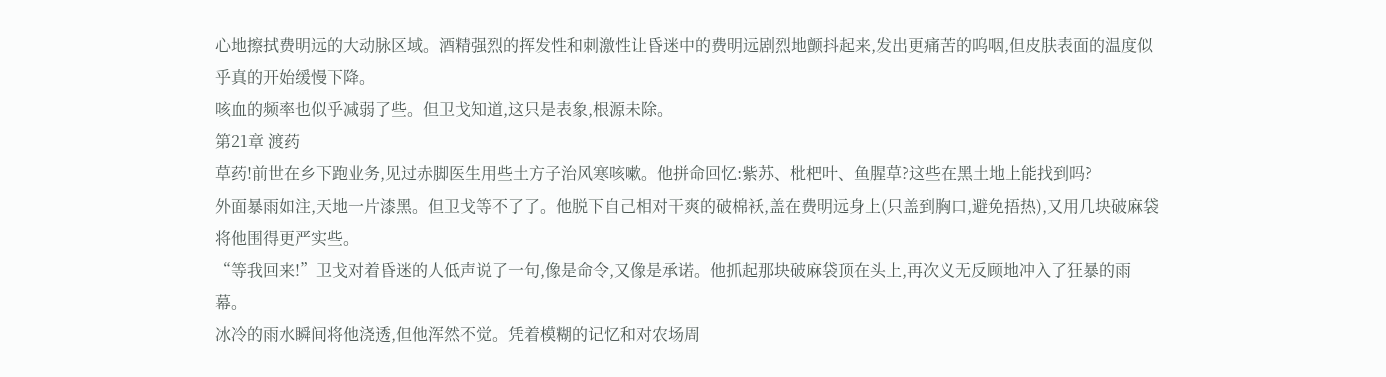心地擦拭费明远的大动脉区域。酒精强烈的挥发性和刺激性让昏迷中的费明远剧烈地颤抖起来,发出更痛苦的呜咽,但皮肤表面的温度似乎真的开始缓慢下降。
咳血的频率也似乎减弱了些。但卫戈知道,这只是表象,根源未除。
第21章 渡药
草药!前世在乡下跑业务,见过赤脚医生用些土方子治风寒咳嗽。他拼命回忆:紫苏、枇杷叶、鱼腥草?这些在黑土地上能找到吗?
外面暴雨如注,天地一片漆黑。但卫戈等不了了。他脱下自己相对干爽的破棉袄,盖在费明远身上(只盖到胸口,避免捂热),又用几块破麻袋将他围得更严实些。
“等我回来!”卫戈对着昏迷的人低声说了一句,像是命令,又像是承诺。他抓起那块破麻袋顶在头上,再次义无反顾地冲入了狂暴的雨幕。
冰冷的雨水瞬间将他浇透,但他浑然不觉。凭着模糊的记忆和对农场周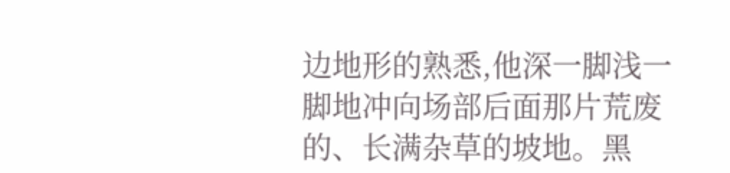边地形的熟悉,他深一脚浅一脚地冲向场部后面那片荒废的、长满杂草的坡地。黑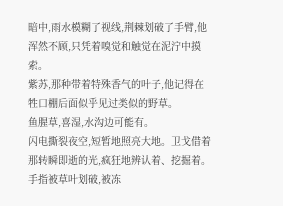暗中,雨水模糊了视线,荆棘划破了手臂,他浑然不顾,只凭着嗅觉和触觉在泥泞中摸索。
紫苏,那种带着特殊香气的叶子,他记得在牲口棚后面似乎见过类似的野草。
鱼腥草,喜湿,水沟边可能有。
闪电撕裂夜空,短暂地照亮大地。卫戈借着那转瞬即逝的光,疯狂地辨认着、挖掘着。手指被草叶划破,被冻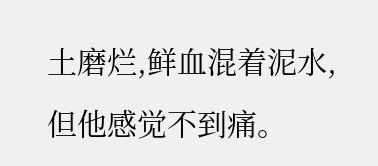土磨烂,鲜血混着泥水,但他感觉不到痛。